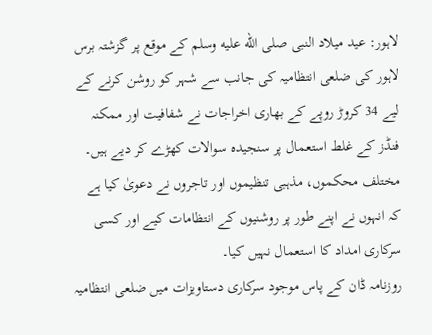لاہور: عید میلاد النبی صلى الله عليه وسلم کے موقع پر گزشتہ برس لاہور کی ضلعی انتظامیہ کی جانب سے شہر کو روشن کرنے کے لیے 34 کروڑ روپے کے بھاری اخراجات نے شفافیت اور ممکنہ فنڈز کے غلط استعمال پر سنجیدہ سوالات کھڑے کر دیے ہیں۔ مختلف محکموں، مذہبی تنظیموں اور تاجروں نے دعویٰ کیا ہے کہ انہوں نے اپنے طور پر روشنیوں کے انتظامات کیے اور کسی سرکاری امداد کا استعمال نہیں کیا۔
روزنامہ ڈان کے پاس موجود سرکاری دستاویزات میں ضلعی انتظامیہ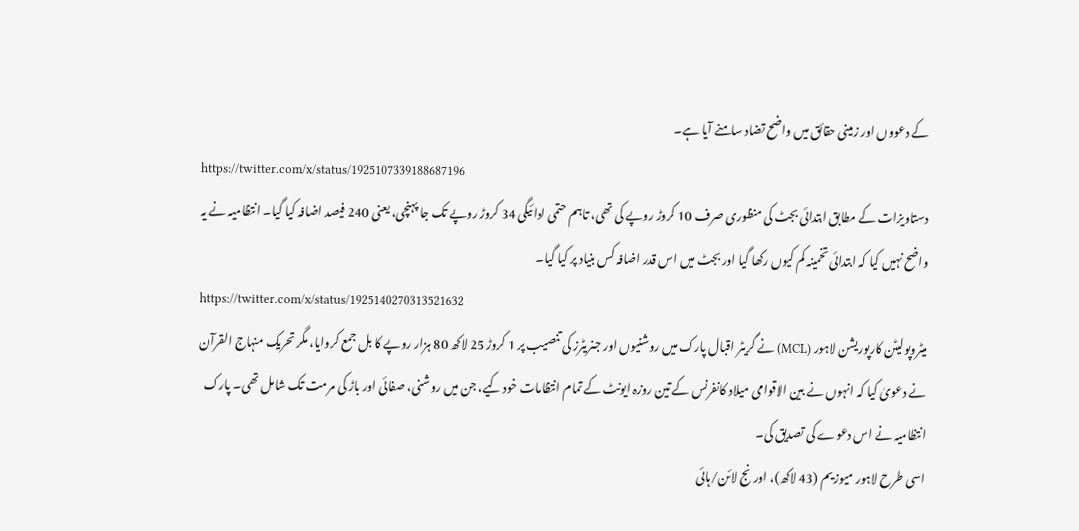کے دعووں اور زمینی حقائق میں واضح تضاد سامنے آیا ہے۔
https://twitter.com/x/status/1925107339188687196
دستاویزات کے مطابق ابتدائی بجٹ کی منظوری صرف 10 کروڑ روپے کی تھی، تاہم حتمی ادائیگی 34 کروڑ روپے تک جا پہنچی، یعنی 240 فیصد اضافہ کیا گیا۔ انتظامیہ نے یہ واضح نہیں کیا کہ ابتدائی تخمینہ کم کیوں رکھا گیا اور بجٹ میں اس قدر اضافہ کس بنیاد پر کیا گیا۔
https://twitter.com/x/status/1925140270313521632
میٹروپولیٹن کارپوریشن لاہور (MCL) نے گریٹر اقبال پارک میں روشنیوں اور جنریٹرز کی تنصیب پر 1 کروڑ 25 لاکھ 80 ہزار روپے کا بل جمع کروایا، مگر تحریک منہاج القرآن نے دعویٰ کیا کہ انہوں نے بین الاقوامی میلاد کانفرنس کے تین روزہ ایونٹ کے تمام انتظامات خود کیے، جن میں روشنی، صفائی اور باڑ کی مرمت تک شامل تھی۔ پارک انتظامیہ نے اس دعوے کی تصدیق کی۔
اسی طرح لاہور میوزیم (43 لاکھ)، اورنج لائن/ہائی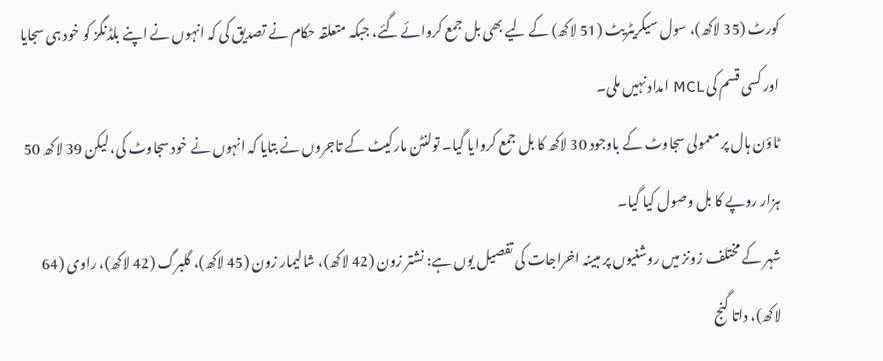کورٹ (35 لاکھ)، سول سیکریٹریٹ (51 لاکھ) کے لیے بھی بل جمع کروائے گئے، جبکہ متعلقہ حکام نے تصدیق کی کہ انہوں نے اپنے بلڈنگز کو خود ہی سجایا اور کسی قسم کی MCL امداد نہیں ملی۔
ٹاؤن ہال پر معمولی سجاوٹ کے باوجود 30 لاکھ کا بل جمع کروایا گیا۔ تولنٹن مارکیٹ کے تاجروں نے بتایا کہ انہوں نے خود سجاوٹ کی، لیکن 39 لاکھ 50 ہزار روپے کا بل وصول کیا گیا۔
شہر کے مختلف زونز میں روشنیوں پر مبینہ اخراجات کی تفصیل یوں ہے: نشتر زون (42 لاکھ)، شالیمار زون (45 لاکھ)، گلبرگ (42 لاکھ)، راوی (64 لاکھ)، داتا گنج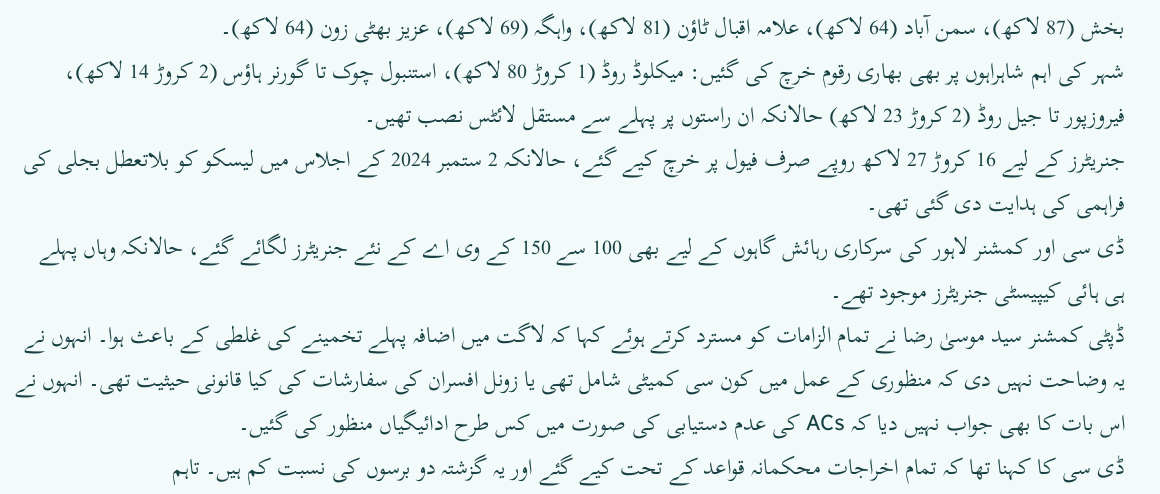بخش (87 لاکھ)، سمن آباد (64 لاکھ)، علامہ اقبال ٹاؤن (81 لاکھ)، واہگہ (69 لاکھ)، عزیز بھٹی زون (64 لاکھ)۔
شہر کی اہم شاہراہوں پر بھی بھاری رقوم خرچ کی گئیں: میکلوڈ روڈ (1 کروڑ 80 لاکھ)، استنبول چوک تا گورنر ہاؤس (2 کروڑ 14 لاکھ)، فیروزپور تا جیل روڈ (2 کروڑ 23 لاکھ) حالانکہ ان راستوں پر پہلے سے مستقل لائٹس نصب تھیں۔
جنریٹرز کے لیے 16 کروڑ 27 لاکھ روپے صرف فیول پر خرچ کیے گئے، حالانکہ 2 ستمبر 2024 کے اجلاس میں لیسکو کو بلاتعطل بجلی کی فراہمی کی ہدایت دی گئی تھی۔
ڈی سی اور کمشنر لاہور کی سرکاری رہائش گاہوں کے لیے بھی 100 سے 150 کے وی اے کے نئے جنریٹرز لگائے گئے، حالانکہ وہاں پہلے ہی ہائی کیپیسٹی جنریٹرز موجود تھے۔
ڈپٹی کمشنر سید موسیٰ رضا نے تمام الزامات کو مسترد کرتے ہوئے کہا کہ لاگت میں اضافہ پہلے تخمینے کی غلطی کے باعث ہوا۔ انہوں نے یہ وضاحت نہیں دی کہ منظوری کے عمل میں کون سی کمیٹی شامل تھی یا زونل افسران کی سفارشات کی کیا قانونی حیثیت تھی۔ انہوں نے اس بات کا بھی جواب نہیں دیا کہ ACs کی عدم دستیابی کی صورت میں کس طرح ادائیگیاں منظور کی گئیں۔
ڈی سی کا کہنا تھا کہ تمام اخراجات محکمانہ قواعد کے تحت کیے گئے اور یہ گزشتہ دو برسوں کی نسبت کم ہیں۔ تاہم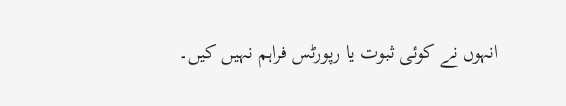انہوں نے کوئی ثبوت یا رپورٹس فراہم نہیں کیں۔